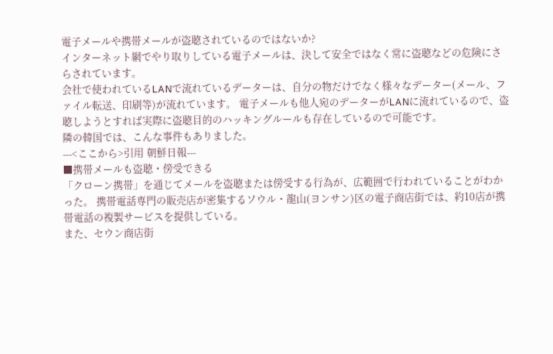電子メールや携帯メールが盗聴されているのではないか?
インターネット網でやり取りしている電子メールは、決して安全ではなく常に盗聴などの危険にさらされています。
会社で使われているLANで流れているデーターは、自分の物だけでなく様々なデーター(メール、ファイル転送、印刷等)が流れています。 電子メールも他人宛のデーターがLANに流れているので、盗聴しようとすれば実際に盗聴目的のハッキングルールも存在しているので可能です。
隣の韓国では、こんな事件もありました。
---<ここから>引用 朝鮮日報---
■携帯メールも盗聴・傍受できる
「クローン携帯」を通じてメールを盗聴または傍受する行為が、広範囲で行われていることがわかった。 携帯電話専門の販売店が密集するソウル・龍山(ヨンサン)区の電子商店街では、約10店が携帯電話の複製サービスを提供している。
また、セウン商店街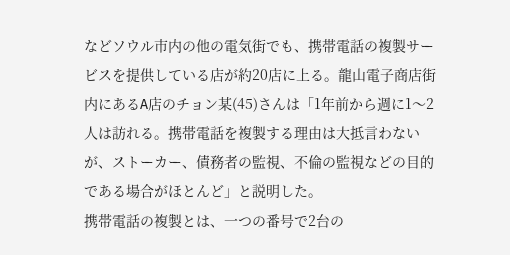などソウル市内の他の電気街でも、携帯電話の複製サービスを提供している店が約20店に上る。龍山電子商店街内にあるA店のチョン某(45)さんは「1年前から週に1〜2人は訪れる。携帯電話を複製する理由は大抵言わないが、ストーカー、債務者の監視、不倫の監視などの目的である場合がほとんど」と説明した。
携帯電話の複製とは、一つの番号で2台の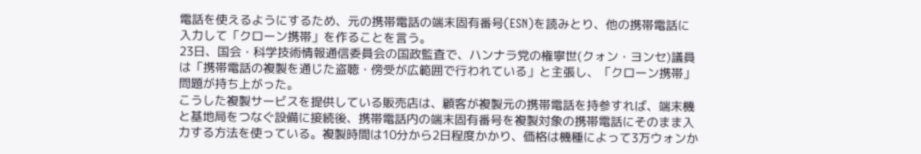電話を使えるようにするため、元の携帯電話の端末固有番号(ESN)を読みとり、他の携帯電話に入力して「クローン携帯」を作ることを言う。
23日、国会・科学技術情報通信委員会の国政監査で、ハンナラ党の権寧世(クォン・ヨンセ)議員は「携帯電話の複製を通じた盗聴・傍受が広範囲で行われている」と主張し、「クローン携帯」問題が持ち上がった。
こうした複製サービスを提供している販売店は、顧客が複製元の携帯電話を持参すれば、端末機と基地局をつなぐ設備に接続後、携帯電話内の端末固有番号を複製対象の携帯電話にそのまま入力する方法を使っている。複製時間は10分から2日程度かかり、価格は機種によって3万ウォンか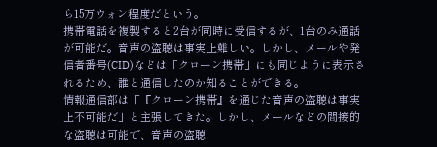ら15万ウォン程度だという。
携帯電話を複製すると2台が同時に受信するが、1台のみ通話が可能だ。音声の盗聴は事実上難しい。しかし、メールや発信者番号(CID)などは「クローン携帯」にも同じように表示されるため、誰と通信したのか知ることができる。
情報通信部は「『クローン携帯』を通じた音声の盗聴は事実上不可能だ」と主張してきた。しかし、メールなどの間接的な盗聴は可能で、音声の盗聴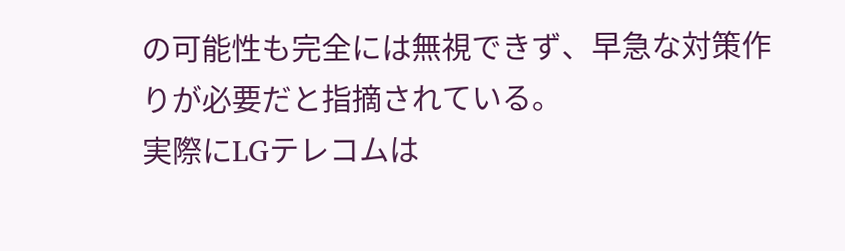の可能性も完全には無視できず、早急な対策作りが必要だと指摘されている。
実際にLGテレコムは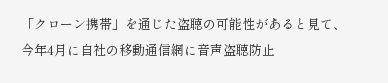「クローン携帯」を通じた盗聴の可能性があると見て、今年4月に自社の移動通信網に音声盗聴防止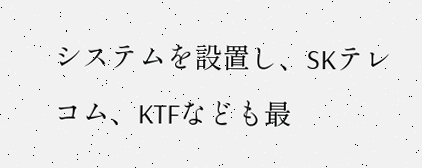システムを設置し、SKテレコム、KTFなども最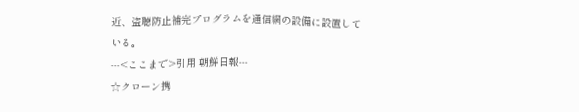近、盗聴防止補完プログラムを通信網の設備に設置している。
---<ここまで>引用 朝鮮日報---
☆クローン携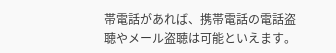帯電話があれば、携帯電話の電話盗聴やメール盗聴は可能といえます。